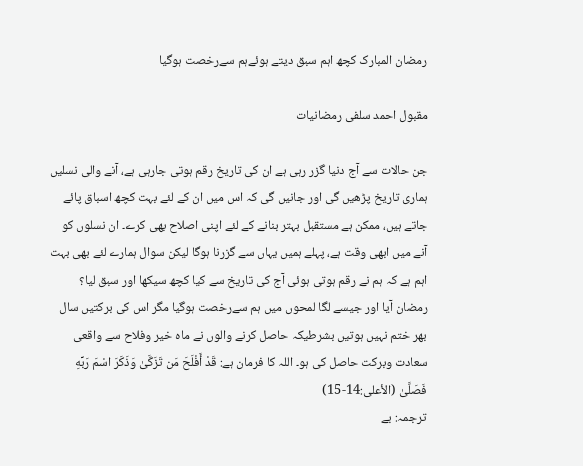رمضان المبارک کچھ اہم سبق دیتے ہوئےہم سےرخصت ہوگیا

مقبول احمد سلفی رمضانیات

جن حالات سے آج دنیا گزر رہی ہے ان کی تاریخ رقم ہوتی جارہی ہے، آنے والی نسلیں ہماری تاریخ پڑھیں گی اور جانیں گی کہ اس میں ان کے لئے بہت کچھ اسباق پائے جاتے ہیں، ممکن ہے مستقبل بہتر بنانے کے لئے اپنی اصلاح بھی کرے۔ ان نسلوں کو آنے میں ابھی وقت ہے، پہلے ہمیں یہاں سے گزرنا ہوگا لیکن سوال ہمارے لئے بھی بہت اہم ہے کہ ہم نے رقم ہوتی ہوئی آج کی تاریخ سے کیا کچھ سیکھا اور سبق لیا؟
رمضان آیا اور جیسے لگا لمحوں میں ہم سےرخصت ہوگیا مگر اس کی برکتیں سال بھر ختم نہیں ہوتیں بشرطیکہ حاصل کرنے والوں نے ماہ خیر وفلاح سے واقعی سعادت وبرکت حاصل کی ہو۔ اللہ کا فرمان ہے: قَدْ أَفْلَحَ مَن تَزَكَّىٰ وَذَكَرَ اسْمَ رَبِّهِ فَصَلَّىٰ (الأعلى:14-15)
ترجمہ: بے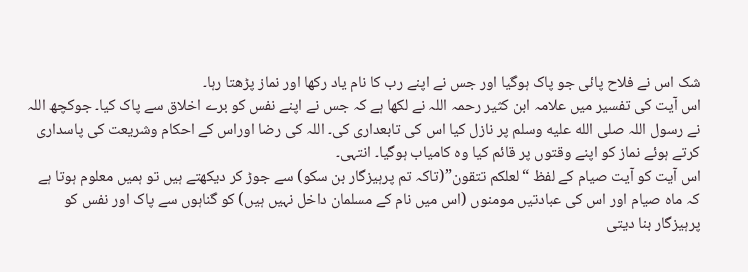شک اس نے فلاح پائی جو پاک ہوگیا اور جس نے اپنے رب کا نام یاد رکھا اور نماز پڑھتا رہا۔
اس آیت کی تفسیر میں علامہ ابن کثیر رحمہ اللہ نے لکھا ہے کہ جس نے اپنے نفس کو برے اخلاق سے پاک کیا۔ جوکچھ اللہ نے رسول اللہ صلى الله عليه وسلم پر نازل کیا اس کی تابعداری کی۔ اللہ کی رضا اوراس کے احکام وشریعت کی پاسداری کرتے ہوئے نماز کو اپنے وقتوں پر قائم کیا وہ کامیاب ہوگیا۔ انتہی۔
اس آیت کو آیت صیام کے لفظ “لعلکم تتقون”(تاکہ تم پرہیزگار بن سکو) سے جوڑ کر دیکھتے ہیں تو ہمیں معلوم ہوتا ہے کہ ماہ صیام اور اس کی عبادتیں مومنوں (اس میں نام کے مسلمان داخل نہیں ہیں) کو گناہوں سے پاک اور نفس کو پرہیزگار بنا دیتی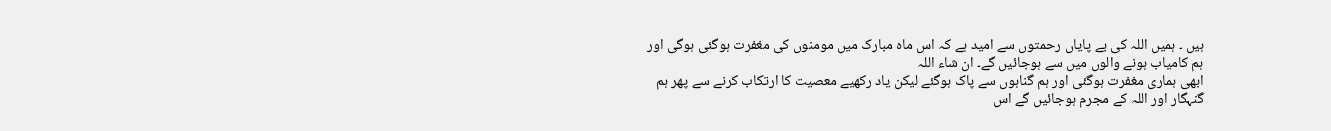ہیں ۔ ہمیں اللہ کی بے پایاں رحمتوں سے امید ہے کہ اس ماہ مبارک میں مومنوں کی مغفرت ہوگئی ہوگی اور ہم کامیاب ہونے والوں میں سے ہوجائیں گے۔ ان شاء اللہ
ابھی ہماری مغفرت ہوگئی اور ہم گناہوں سے پاک ہوگئے لیکن یاد رکھیے معصیت کا ارتکاب کرنے سے پھر ہم گنہگار اور اللہ کے مجرم ہوجائیں گے اس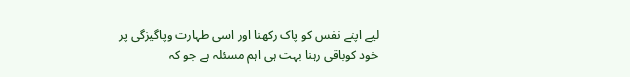لیے اپنے نفس کو پاک رکھنا اور اسی طہارت وپاگیزگی پر خود کوباقی رہنا بہت ہی اہم مسئلہ ہے جو کہ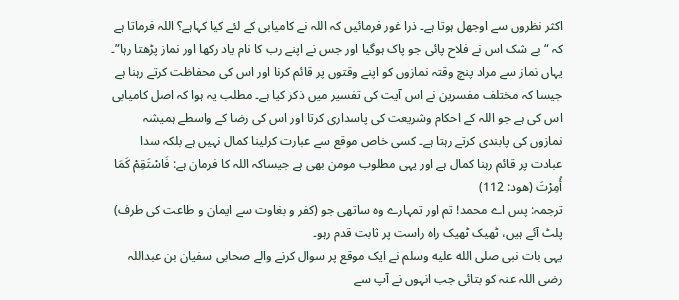اکثر نظروں سے اوجھل ہوتا ہے۔ ذرا غور فرمائیں کہ اللہ نے کامیابی کے لئے کیا کہاہے؟ اللہ فرماتا ہے کہ “بے شک اس نے فلاح پائی جو پاک ہوگیا اور جس نے اپنے رب کا نام یاد رکھا اور نماز پڑھتا رہا”۔ یہاں نماز سے مراد پنچ وقتہ نمازوں کو اپنے وقتوں پر قائم کرنا اور اس کی محفاظت کرتے رہنا ہے جیسا کہ مختلف مفسرین نے اس آیت کی تفسیر میں ذکر کیا ہے۔ مطلب یہ ہوا کہ اصل کامیابی اس کی ہے جو اللہ کے احکام وشریعت کی پاسداری کرتا اور اس کی رضا کے واسطے ہمیشہ نمازوں کی پابندی کرتے رہتا ہے۔ کسی خاص موقع سے عبارت کرلینا کمال نہیں ہے بلکہ سدا عبادت پر قائم رہنا کمال ہے اور یہی مطلوب مومن بھی ہے جیساکہ اللہ کا فرمان ہے: فَاسْتَقِمْ كَمَا أُمِرْتَ (هود: 112)
ترجمہ: پس اے محمد! تم اور تمہارے وہ ساتھی جو (کفر و بغاوت سے ایمان و طاعت کی طرف) پلٹ آئے ہیں، ٹھیک ٹھیک راہ راست پر ثابت قدم رہو۔
یہی بات نبی صلى الله عليه وسلم نے ایک موقع پر سوال کرنے والے صحابی سفیان بن عبداللہ رضی اللہ عنہ کو بتائی جب انہوں نے آپ سے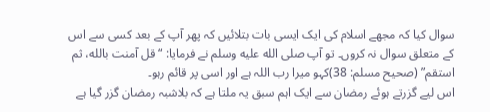سوال کیا کہ مجھے اسلام کی ایک ایسی بات بتلائیں کہ پھر آپ کے بعد کسی سے اس کے متعلق سوال نہ کروں۔ تو آپ صلى الله عليه وسلم نے فرمایا: “قل آمنت بالله، ثم استقم” (صحیح مسلم: 38)کہو میرا رب اللہ ہے اور اسی پر قائم رہو۔
اس لیے گزرتے ہوئے رمضان سے ایک اہم سبق یہ ملتا ہے کہ بلاشبہ رمضان گزر گیا ہے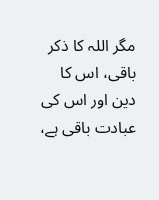مگر اللہ کا ذکر باقی، اس کا دین اور اس کی عبادت باقی ہے،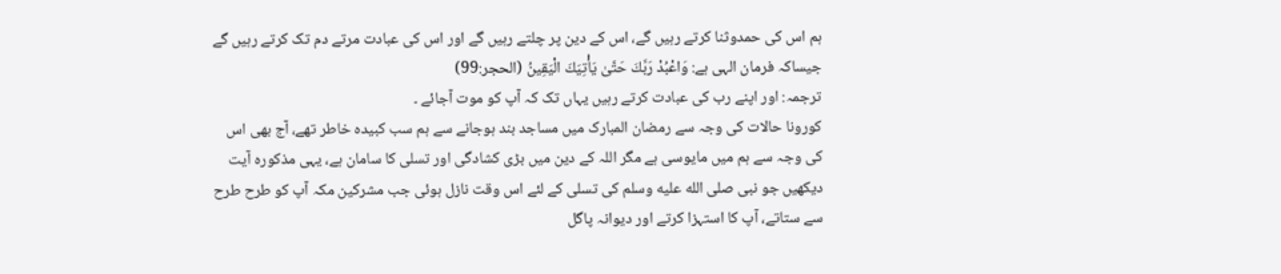ہم اس کی حمدوثنا کرتے رہیں گے، اس کے دین پر چلتے رہیں گے اور اس کی عبادت مرتے دم تک کرتے رہیں گے جیساکہ فرمان الہی ہے: وَاعْبُدْ رَبَّكَ حَتَّىٰ يَأْتِيَكَ الْيَقِينُ (الحجر:99)
ترجمہ: اور اپنے رب کی عبادت کرتے رہیں یہاں تک کہ آپ کو موت آجائے ۔
کورونا حالات کی وجہ سے رمضان المبارک میں مساجد بند ہوجانے سے ہم سب کبیدہ خاطر تھے، آج بھی اس کی وجہ سے ہم میں مایوسی ہے مگر اللہ کے دین میں بڑی کشادگی اور تسلی کا سامان ہے، یہی مذکورہ آیت دیکھیں جو نبی صلى الله عليه وسلم کی تسلی کے لئے اس وقت نازل ہوئی جب مشرکین مکہ آپ کو طرح طرح سے ستاتے، آپ کا استہزا کرتے اور دیوانہ پاگل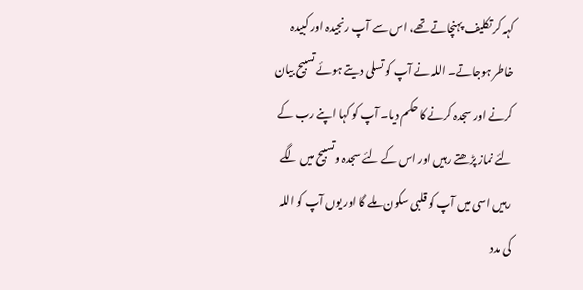کہہ کر تکلیف پہنچاتے تھے، اس سے آپ رنجیدہ اور کبیدہ خاطر ہوجاتے۔ اللہ نے آپ کو تسلی دیتے ہوئے تسبیح بیان کرنے اور سجدہ کرنے کا حکم دیا۔ آپ کو کہا اپنے رب کے لئے نماز پڑھتے رہیں اور اس کے لئے سجدہ وتسبیح میں لگے رہیں اسی میں آپ کو قلبی سکون ملے گا اور یوں آپ کو اللہ کی مدد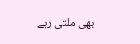بھی ملتی رہے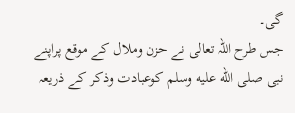گی۔
جس طرح اللہ تعالی نے حزن وملال کے موقع پراپنے نبی صلى الله عليه وسلم کوعبادت وذکر کے ذریعہ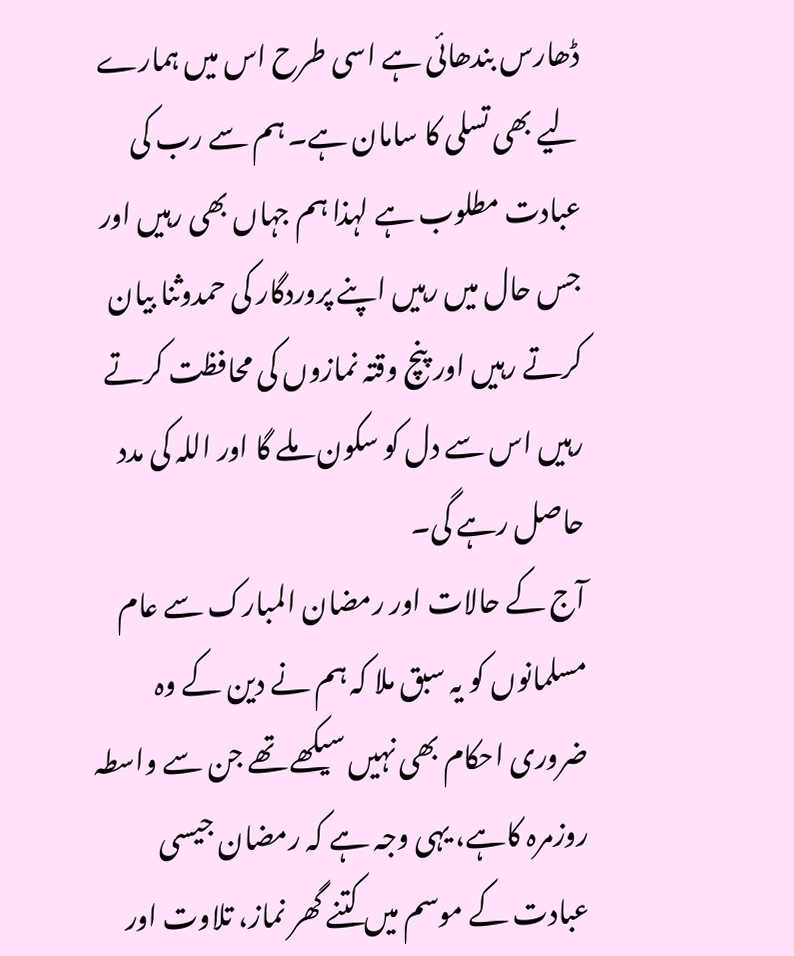ڈھارس بندھائی ہے اسی طرح اس میں ہمارے لیے بھی تسلی کا سامان ہے۔ ہم سے رب کی عبادت مطلوب ہے لہذا ہم جہاں بھی رہیں اور جس حال میں رہیں اپنے پروردگار کی حمدوثنا بیان کرتے رہیں اور پنچ وقتہ نمازوں کی محافظت کرتے رہیں اس سے دل کو سکون ملے گا اور اللہ کی مدد حاصل رہے گی۔
آج کے حالات اور رمضان المبارک سے عام مسلمانوں کو یہ سبق ملا کہ ہم نے دین کے وہ ضروری احکام بھی نہیں سیکھے تھے جن سے واسطہ روزمرہ کاہے، یہی وجہ ہے کہ رمضان جیسی عبادت کے موسم میں کتنے گھر نماز، تلاوت اور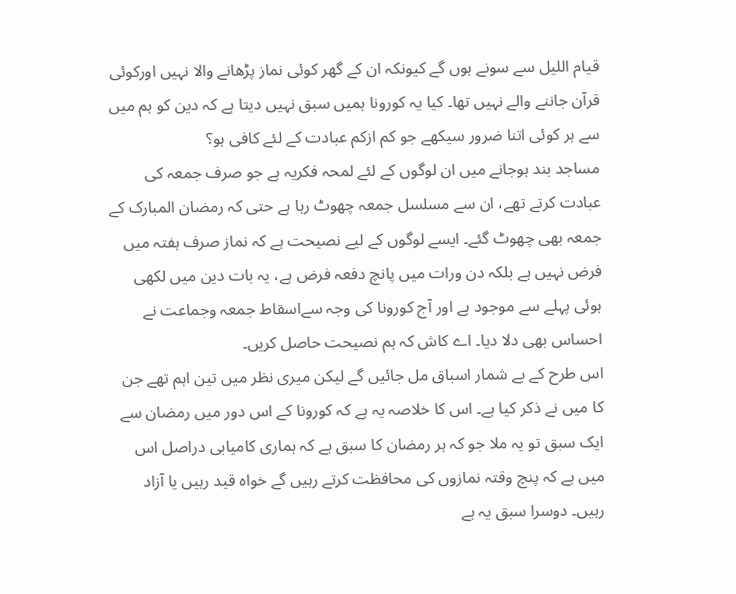قیام اللیل سے سونے ہوں گے کیونکہ ان کے گھر کوئی نماز پڑھانے والا نہیں اورکوئی قرآن جاننے والے نہیں تھا۔ کیا یہ کورونا ہمیں سبق نہیں دیتا ہے کہ دین کو ہم میں سے ہر کوئی اتنا ضرور سیکھے جو کم ازکم عبادت کے لئے کافی ہو؟
مساجد بند ہوجانے میں ان لوگوں کے لئے لمحہ فکریہ ہے جو صرف جمعہ کی عبادت کرتے تھے، ان سے مسلسل جمعہ چھوٹ رہا ہے حتی کہ رمضان المبارک کے جمعہ بھی چھوٹ گئے۔ ایسے لوگوں کے لیے نصیحت ہے کہ نماز صرف ہفتہ میں فرض نہیں ہے بلکہ دن ورات میں پانچ دفعہ فرض ہے، یہ بات دین میں لکھی ہوئی پہلے سے موجود ہے اور آج کورونا کی وجہ سےاسقاط جمعہ وجماعت نے احساس بھی دلا دیا۔ اے کاش کہ ہم نصیحت حاصل کریں۔
اس طرح کے بے شمار اسباق مل جائیں گے لیکن میری نظر میں تین اہم تھے جن کا میں نے ذکر کیا ہے۔ اس کا خلاصہ یہ ہے کہ کورونا کے اس دور میں رمضان سے ایک سبق تو یہ ملا جو کہ ہر رمضان کا سبق ہے کہ ہماری کامیابی دراصل اس میں ہے کہ پنچ وقتہ نمازوں کی محافظت کرتے رہیں گے خواہ قید رہیں یا آزاد رہیں۔ دوسرا سبق یہ ہے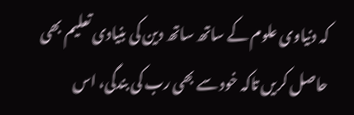کہ دنیاوی علوم کے ساتھ ساتھ دین کی بنیادی تعلیم بھی حاصل کریں تاکہ خود سے بھی رب کی بندگی، اس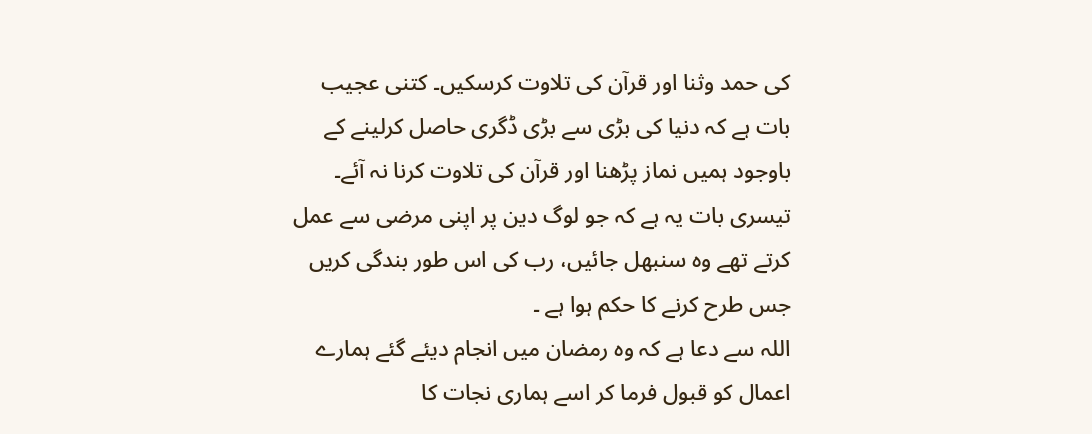کی حمد وثنا اور قرآن کی تلاوت کرسکیں۔ کتنی عجیب بات ہے کہ دنیا کی بڑی سے بڑی ڈگری حاصل کرلینے کے باوجود ہمیں نماز پڑھنا اور قرآن کی تلاوت کرنا نہ آئے۔ تیسری بات یہ ہے کہ جو لوگ دین پر اپنی مرضی سے عمل کرتے تھے وہ سنبھل جائیں، رب کی اس طور بندگی کریں جس طرح کرنے کا حکم ہوا ہے ۔
اللہ سے دعا ہے کہ وہ رمضان میں انجام دیئے گئے ہمارے اعمال کو قبول فرما کر اسے ہماری نجات کا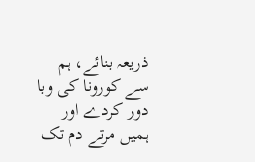ذریعہ بنائے، ہم سے کورونا کی وبا دور کردے اور ہمیں مرتے دم تک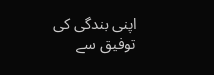اپنی بندگی کی توفیق سے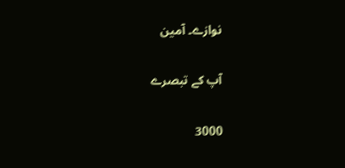نوازے۔ آمین

آپ کے تبصرے

3000